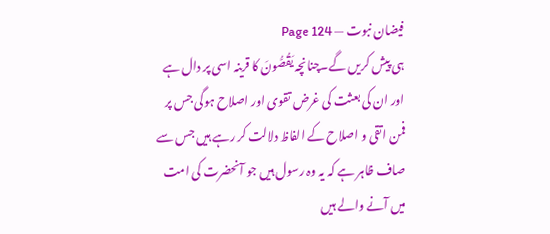فیضان نبوت — Page 124
ہی پیش کریں گے۔چنانچہ يَقُصُّونَ کا قرینہ اسی پر دال ہے اور ان کی بعثت کی غرض تقوی اور اصلاح ہوگی جس پر فمن اتقی و اصلاح کے الفاظ دلالت کر رہے ہیں جس سے صاف ظاہر ہے کہ یہ وہ رسول ہیں جو آنحضرت کی امت میں آنے والے ہیں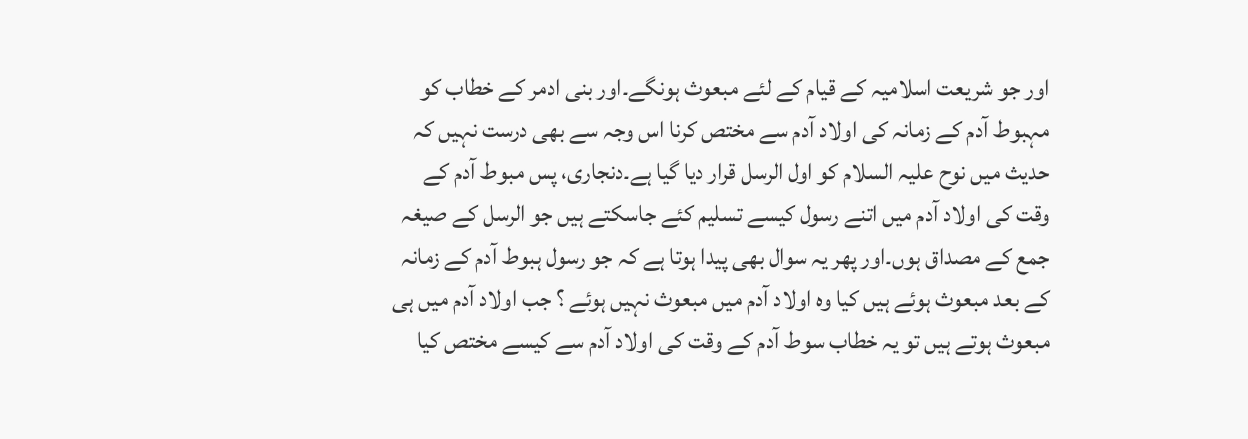اور جو شریعت اسلامیہ کے قیام کے لئے مبعوث ہونگے۔اور بنی ادمر کے خطاب کو مہبوط آدم کے زمانہ کی اولاد آدم سے مختص کرنا اس وجہ سے بھی درست نہیں کہ حدیث میں نوح علیہ السلام کو اول الرسل قرار دیا گیا ہے۔دنجاری، پس مبوط آدم کے وقت کی اولاد آدم میں اتنے رسول کیسے تسلیم کئے جاسکتے ہیں جو الرسل کے صیغہ جمع کے مصداق ہوں۔اور پھر یہ سوال بھی پیدا ہوتا ہے کہ جو رسول ہبوط آدم کے زمانہ کے بعد مبعوث ہوئے ہیں کیا وہ اولاد آدم میں مبعوث نہیں ہوئے ؟ جب اولاد آدم میں ہی مبعوث ہوتے ہیں تو یہ خطاب سوط آدم کے وقت کی اولاد آدم سے کیسے مختص کیا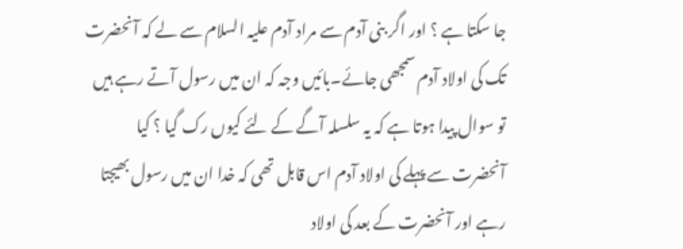جا سکتا ہے ؟ اور اگر بنی آدم سے مراد آدم علیہ السلام سے لے کہ آنحضرت تک کی اولاد آدم سمجھی جائے۔بائیں وجہ کہ ان میں رسول آتے رہے ہیں تو سوال پیدا ہوتا ہے کہ یہ سلسلہ آگے کے لئے کیوں رک گیا ؟ کیا آنحضرت سے پہلے کی اولاد آدم اس قابل تھی کہ خدا ان میں رسول بھیجتا رہے اور آنحضرت کے بعد کی اولاد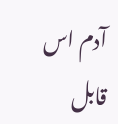آدم اس قابل